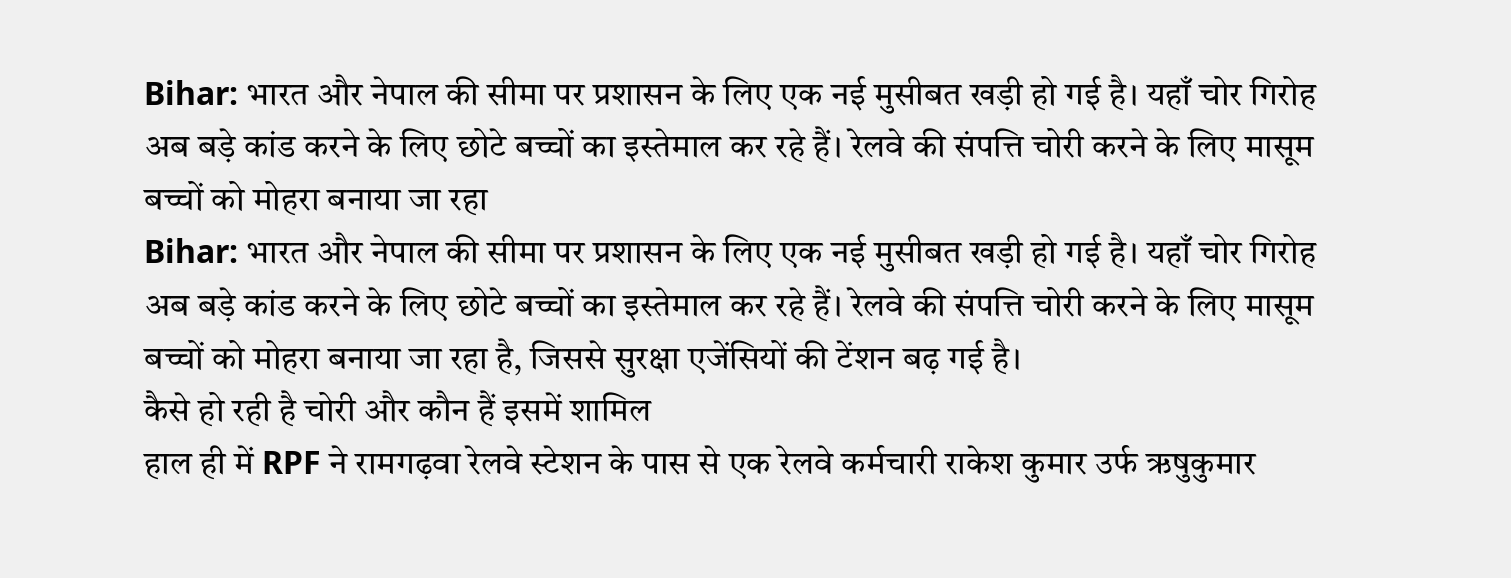Bihar: भारत और नेपाल की सीमा पर प्रशासन के लिए एक नई मुसीबत खड़ी हो गई है। यहाँ चोर गिरोह अब बड़े कांड करने के लिए छोटे बच्चों का इस्तेमाल कर रहे हैं। रेलवे की संपत्ति चोरी करने के लिए मासूम बच्चों को मोहरा बनाया जा रहा
Bihar: भारत और नेपाल की सीमा पर प्रशासन के लिए एक नई मुसीबत खड़ी हो गई है। यहाँ चोर गिरोह अब बड़े कांड करने के लिए छोटे बच्चों का इस्तेमाल कर रहे हैं। रेलवे की संपत्ति चोरी करने के लिए मासूम बच्चों को मोहरा बनाया जा रहा है, जिससे सुरक्षा एजेंसियों की टेंशन बढ़ गई है।
कैसे हो रही है चोरी और कौन हैं इसमें शामिल
हाल ही में RPF ने रामगढ़वा रेलवे स्टेशन के पास से एक रेलवे कर्मचारी राकेश कुमार उर्फ ऋषुकुमार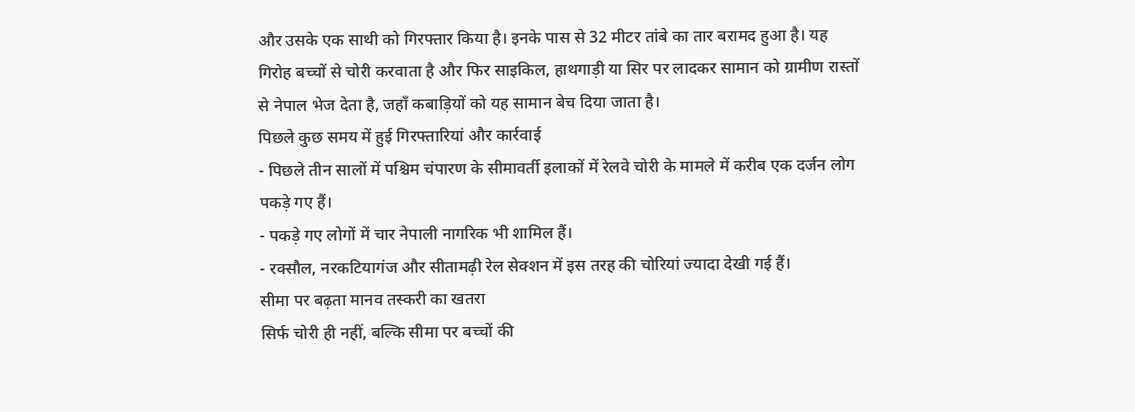और उसके एक साथी को गिरफ्तार किया है। इनके पास से 32 मीटर तांबे का तार बरामद हुआ है। यह गिरोह बच्चों से चोरी करवाता है और फिर साइकिल, हाथगाड़ी या सिर पर लादकर सामान को ग्रामीण रास्तों से नेपाल भेज देता है, जहाँ कबाड़ियों को यह सामान बेच दिया जाता है।
पिछले कुछ समय में हुई गिरफ्तारियां और कार्रवाई
- पिछले तीन सालों में पश्चिम चंपारण के सीमावर्ती इलाकों में रेलवे चोरी के मामले में करीब एक दर्जन लोग पकड़े गए हैं।
- पकड़े गए लोगों में चार नेपाली नागरिक भी शामिल हैं।
- रक्सौल, नरकटियागंज और सीतामढ़ी रेल सेक्शन में इस तरह की चोरियां ज्यादा देखी गई हैं।
सीमा पर बढ़ता मानव तस्करी का खतरा
सिर्फ चोरी ही नहीं, बल्कि सीमा पर बच्चों की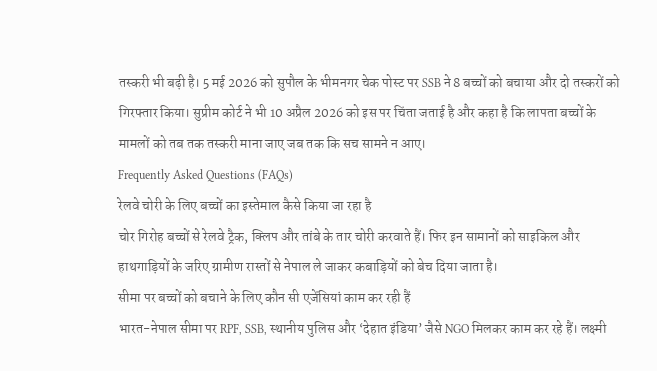तस्करी भी बढ़ी है। 5 मई 2026 को सुपौल के भीमनगर चेक पोस्ट पर SSB ने 8 बच्चों को बचाया और दो तस्करों को गिरफ्तार किया। सुप्रीम कोर्ट ने भी 10 अप्रैल 2026 को इस पर चिंता जताई है और कहा है कि लापता बच्चों के मामलों को तब तक तस्करी माना जाए जब तक कि सच सामने न आए।
Frequently Asked Questions (FAQs)
रेलवे चोरी के लिए बच्चों का इस्तेमाल कैसे किया जा रहा है
चोर गिरोह बच्चों से रेलवे ट्रैक, क्लिप और तांबे के तार चोरी करवाते हैं। फिर इन सामानों को साइकिल और हाथगाड़ियों के जरिए ग्रामीण रास्तों से नेपाल ले जाकर कबाड़ियों को बेच दिया जाता है।
सीमा पर बच्चों को बचाने के लिए कौन सी एजेंसियां काम कर रही हैं
भारत-नेपाल सीमा पर RPF, SSB, स्थानीय पुलिस और ‘देहात इंडिया’ जैसे NGO मिलकर काम कर रहे हैं। लक्ष्मी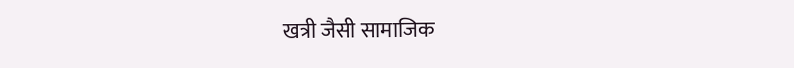खत्री जैसी सामाजिक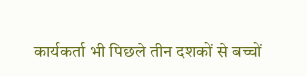कार्यकर्ता भी पिछले तीन दशकों से बच्चों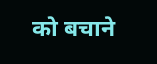को बचाने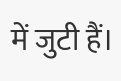में जुटी हैं।